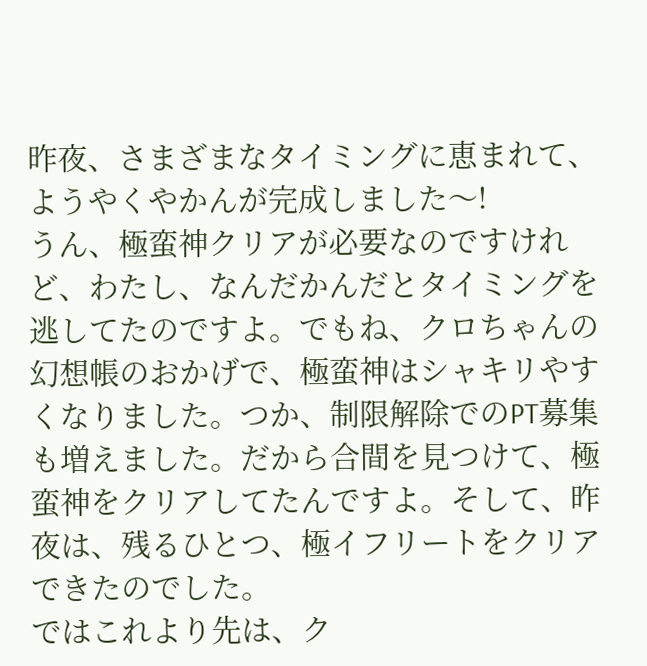昨夜、さまざまなタイミングに恵まれて、ようやくやかんが完成しました〜!
うん、極蛮神クリアが必要なのですけれど、わたし、なんだかんだとタイミングを逃してたのですよ。でもね、クロちゃんの幻想帳のおかげで、極蛮神はシャキリやすくなりました。つか、制限解除でのPT募集も増えました。だから合間を見つけて、極蛮神をクリアしてたんですよ。そして、昨夜は、残るひとつ、極イフリートをクリアできたのでした。
ではこれより先は、ク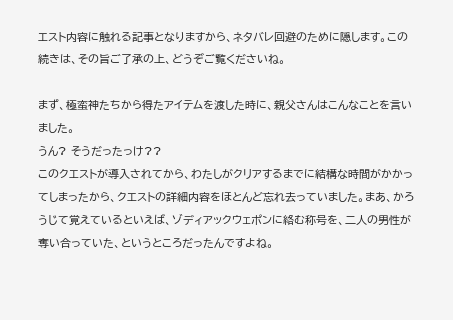エスト内容に触れる記事となりますから、ネタバレ回避のために隠します。この続きは、その旨ご了承の上、どうぞご覧くださいね。

まず、極蛮神たちから得たアイテムを渡した時に、親父さんはこんなことを言いました。
うん? そうだったっけ??
このクエストが導入されてから、わたしがクリアするまでに結構な時間がかかってしまったから、クエストの詳細内容をほとんど忘れ去っていました。まあ、かろうじて覚えているといえば、ゾディアックウェポンに絡む称号を、二人の男性が奪い合っていた、というところだったんですよね。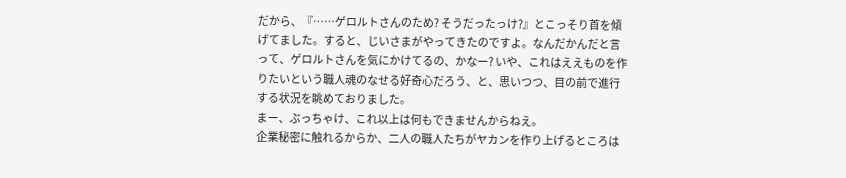だから、『……ゲロルトさんのため? そうだったっけ?』とこっそり首を傾げてました。すると、じいさまがやってきたのですよ。なんだかんだと言って、ゲロルトさんを気にかけてるの、かなー? いや、これはええものを作りたいという職人魂のなせる好奇心だろう、と、思いつつ、目の前で進行する状況を眺めておりました。
まー、ぶっちゃけ、これ以上は何もできませんからねえ。
企業秘密に触れるからか、二人の職人たちがヤカンを作り上げるところは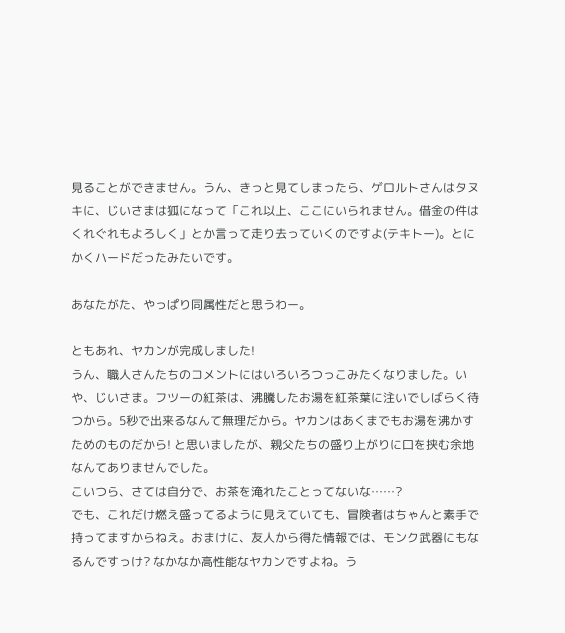見ることができません。うん、きっと見てしまったら、ゲロルトさんはタヌキに、じいさまは狐になって「これ以上、ここにいられません。借金の件はくれぐれもよろしく」とか言って走り去っていくのですよ(テキトー)。とにかくハードだったみたいです。

あなたがた、やっぱり同属性だと思うわー。

ともあれ、ヤカンが完成しました!
うん、職人さんたちのコメントにはいろいろつっこみたくなりました。いや、じいさま。フツーの紅茶は、沸騰したお湯を紅茶葉に注いでしばらく待つから。5秒で出来るなんて無理だから。ヤカンはあくまでもお湯を沸かすためのものだから! と思いましたが、親父たちの盛り上がりに口を挟む余地なんてありませんでした。
こいつら、さては自分で、お茶を淹れたことってないな……?
でも、これだけ燃え盛ってるように見えていても、冒険者はちゃんと素手で持ってますからねえ。おまけに、友人から得た情報では、モンク武器にもなるんですっけ? なかなか高性能なヤカンですよね。う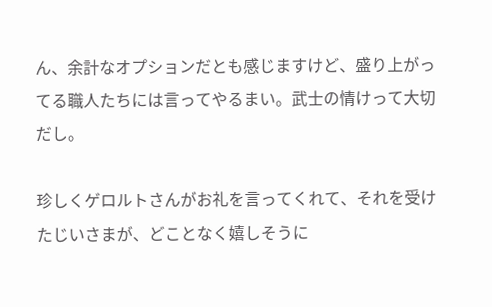ん、余計なオプションだとも感じますけど、盛り上がってる職人たちには言ってやるまい。武士の情けって大切だし。

珍しくゲロルトさんがお礼を言ってくれて、それを受けたじいさまが、どことなく嬉しそうに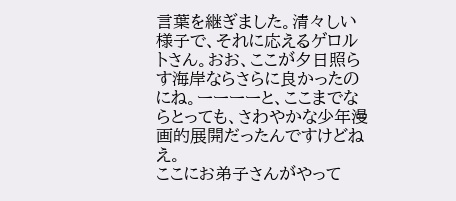言葉を継ぎました。清々しい様子で、それに応えるゲロルトさん。おお、ここが夕日照らす海岸ならさらに良かったのにね。ーーーーと、ここまでならとっても、さわやかな少年漫画的展開だったんですけどねえ。
ここにお弟子さんがやって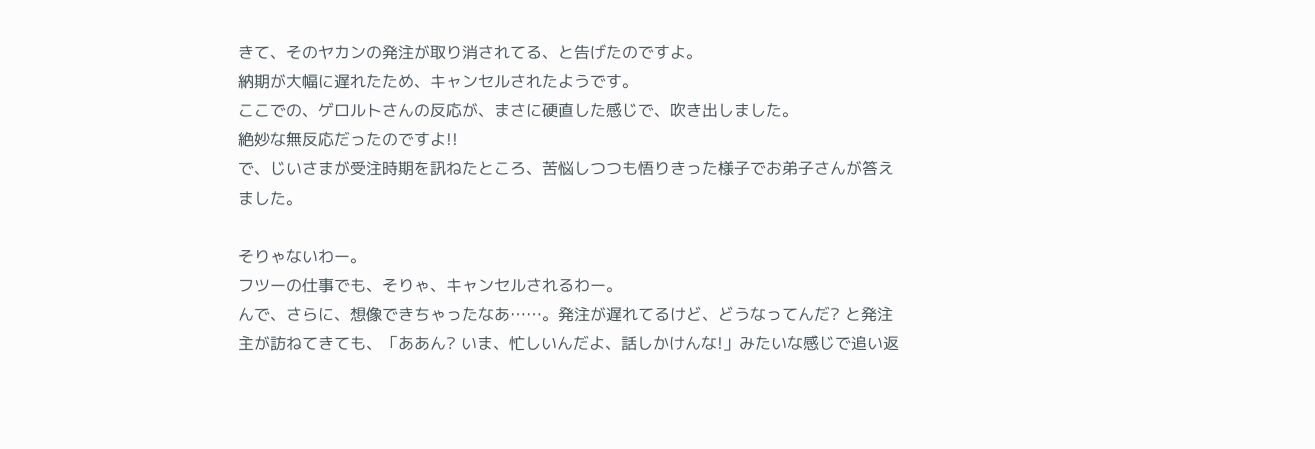きて、そのヤカンの発注が取り消されてる、と告げたのですよ。
納期が大幅に遅れたため、キャンセルされたようです。
ここでの、ゲロルトさんの反応が、まさに硬直した感じで、吹き出しました。
絶妙な無反応だったのですよ!!
で、じいさまが受注時期を訊ねたところ、苦悩しつつも悟りきった様子でお弟子さんが答えました。

そりゃないわー。
フツーの仕事でも、そりゃ、キャンセルされるわー。
んで、さらに、想像できちゃったなあ……。発注が遅れてるけど、どうなってんだ? と発注主が訪ねてきても、「ああん? いま、忙しいんだよ、話しかけんな!」みたいな感じで追い返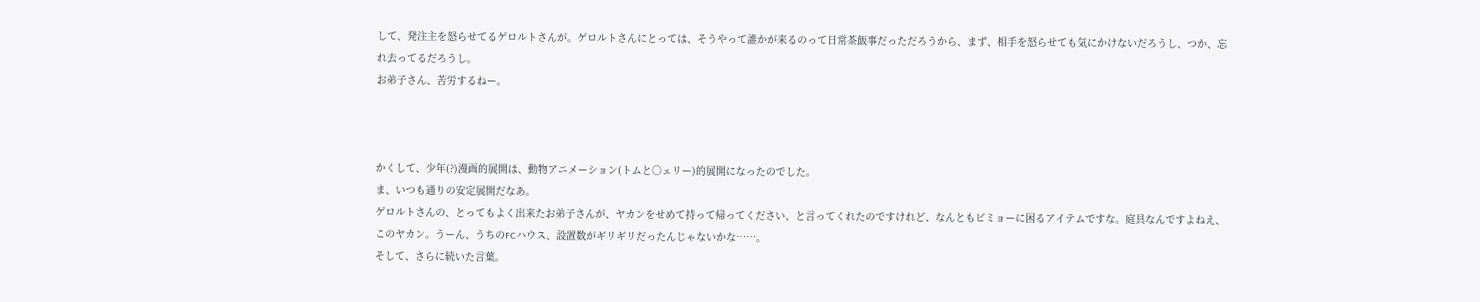して、発注主を怒らせてるゲロルトさんが。ゲロルトさんにとっては、そうやって誰かが来るのって日常茶飯事だっただろうから、まず、相手を怒らせても気にかけないだろうし、つか、忘れ去ってるだろうし。
お弟子さん、苦労するねー。



かくして、少年(?)漫画的展開は、動物アニメーション(トムと○ェリー)的展開になったのでした。
ま、いつも通りの安定展開だなあ。
ゲロルトさんの、とってもよく出来たお弟子さんが、ヤカンをせめて持って帰ってください、と言ってくれたのですけれど、なんともビミョーに困るアイテムですな。庭具なんですよねえ、このヤカン。うーん、うちのFCハウス、設置数がギリギリだったんじゃないかな……。
そして、さらに続いた言葉。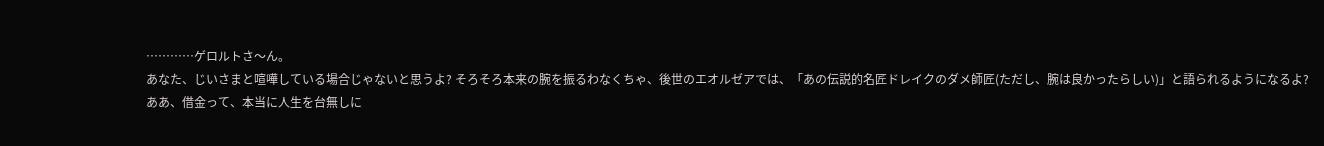…………ゲロルトさ〜ん。
あなた、じいさまと喧嘩している場合じゃないと思うよ? そろそろ本来の腕を振るわなくちゃ、後世のエオルゼアでは、「あの伝説的名匠ドレイクのダメ師匠(ただし、腕は良かったらしい)」と語られるようになるよ?
ああ、借金って、本当に人生を台無しに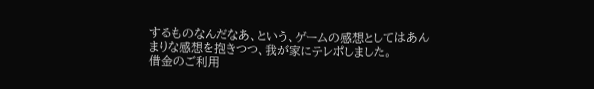するものなんだなあ、という、ゲームの感想としてはあんまりな感想を抱きつつ、我が家にテレポしました。
借金のご利用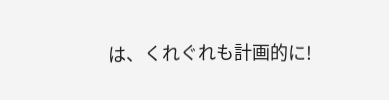は、くれぐれも計画的に!